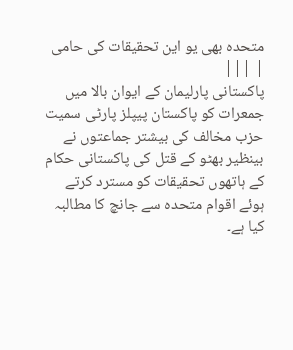متحدہ بھی یو این تحقیقات کی حامی | |||
پاکستانی پارلیمان کے ایوان بالا میں جمعرات کو پاکستان پیپلز پارٹی سمیت حزب مخالف کی بیشتر جماعتوں نے بینظیر بھٹو کے قتل کی پاکستانی حکام کے ہاتھوں تحقیقات کو مسترد کرتے ہوئے اقوام متحدہ سے جانچ کا مطالبہ کیا ہے۔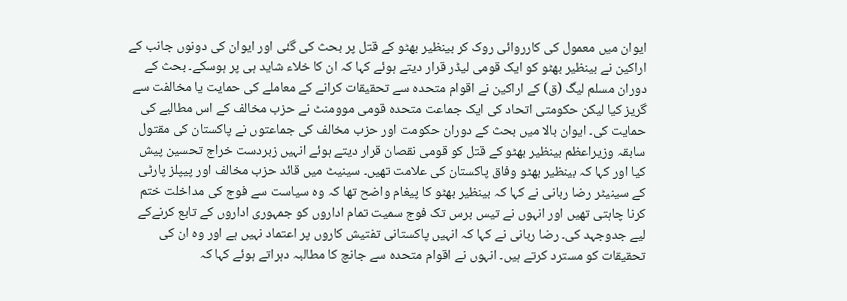ایوان میں معمول کی کارروائی روک کر بینظیر بھٹو کے قتل پر بحث کی گئی اور ایوان کی دونوں جانب کے اراکین نے بینظیر بھٹو کو ایک قومی لیڈر قرار دیتے ہوئے کہا کہ ان کا خلاء شاید ہی پر ہوسکے۔ بحث کے دوران مسلم لیگ (ق) کے اراکین نے اقوام متحدہ سے تحقیقات کرانے کے معاملے کی حمایت یا مخالفت سے گریز کیا لیکن حکومتی اتحاد کی ایک جماعت متحدہ قومی موومنٹ نے حزب مخالف کے اس مطالبے کی حمایت کی۔ ایوان بالا میں بحث کے دوران حکومت اور حزب مخالف کی جماعتوں نے پاکستان کی مقتول سابقہ وزیراعظم بینظیر بھٹو کے قتل کو قومی نقصان قرار دیتے ہوئے انہیں زبردست خراج تحسین پیش کیا اور کہا کہ بینظیر بھٹو وفاق پاکستان کی علامت تھیں۔ سینیٹ میں قائد حزب مخالف اور پیپلز پارٹی کے سینیٹر رضا ربانی نے کہا کہ بینظیر بھٹو کا پیغام واضح تھا کہ وہ سیاست سے فوج کی مداخلت ختم کرنا چاہتی تھیں اور انہوں نے تیس برس تک فوج سمیت تمام اداروں کو جمہوری اداروں کے تابع کرنےکے لیے جدوجہد کی۔ رضا ربانی نے کہا کہ انہیں پاکستانی تفتیش کاروں پر اعتماد نہیں ہے اور وہ ان کی تحقیقات کو مسترد کرتے ہیں۔ انہوں نے اقوام متحدہ سے جانچ کا مطالبہ دہراتے ہوئے کہا کہ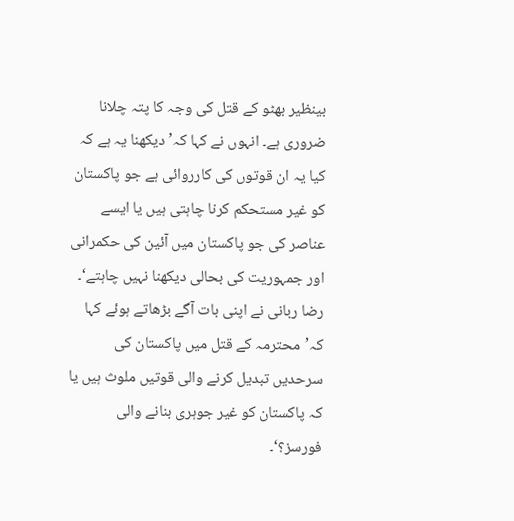بینظیر بھٹو کے قتل کی وجہ کا پتہ چلانا ضروری ہے۔ انہوں نے کہا کہ’دیکھنا یہ ہے کہ کیا یہ ان قوتوں کی کارروائی ہے جو پاکستان کو غیر مستحکم کرنا چاہتی ہیں یا ایسے عناصر کی جو پاکستان میں آئین کی حکمرانی اور جمہوریت کی بحالی دیکھنا نہیں چاہتے‘۔ رضا ربانی نے اپنی بات آگے بڑھاتے ہوئے کہا کہ’محترمہ کے قتل میں پاکستان کی سرحدیں تبدیل کرنے والی قوتیں ملوث ہیں یا کہ پاکستان کو غیر جوہری بنانے والی فورسز؟‘۔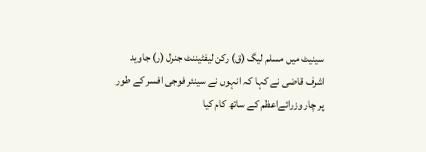سینیٹ میں مسلم لیگ (ق) رکن لیفٹیننٹ جنرل (ر) جاوید اشرف قاضی نے کہا کہ انہوں نے سینئر فوجی افسر کے طور پر چار وزرائےاعظم کے ساتھ کام کیا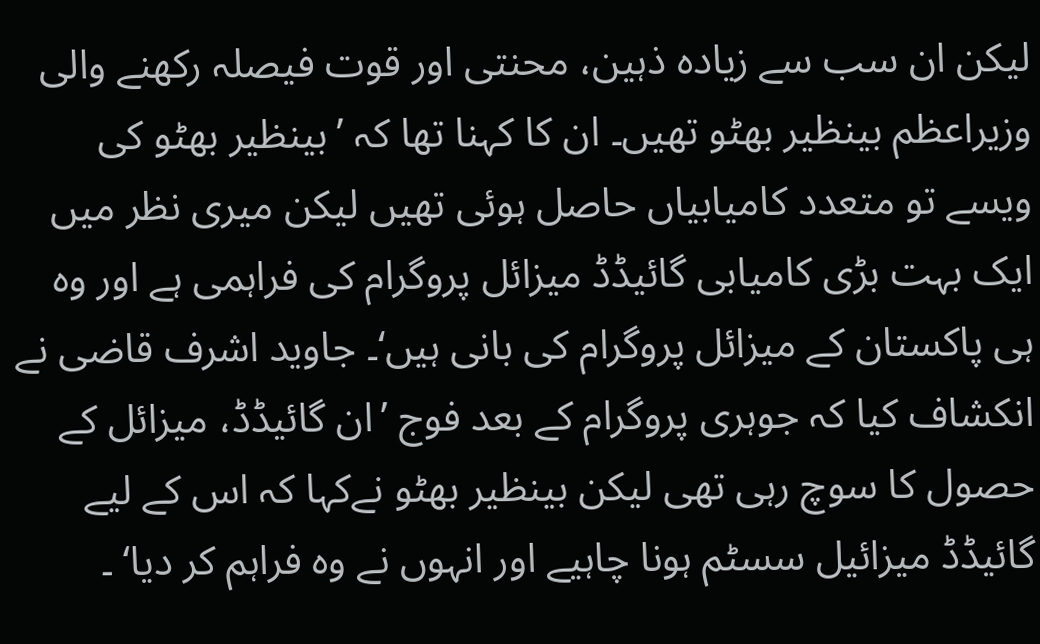لیکن ان سب سے زیادہ ذہین، محنتی اور قوت فیصلہ رکھنے والی وزیراعظم بینظیر بھٹو تھیں۔ ان کا کہنا تھا کہ ’بینظیر بھٹو کی ویسے تو متعدد کامیابیاں حاصل ہوئی تھیں لیکن میری نظر میں ایک بہت بڑی کامیابی گائیڈڈ میزائل پروگرام کی فراہمی ہے اور وہ ہی پاکستان کے میزائل پروگرام کی بانی ہیں‘۔ جاوید اشرف قاضی نے انکشاف کیا کہ جوہری پروگرام کے بعد فوج ’ان گائیڈڈ، میزائل کے حصول کا سوچ رہی تھی لیکن بینظیر بھٹو نےکہا کہ اس کے لیے گائیڈڈ میزائیل سسٹم ہونا چاہیے اور انہوں نے وہ فراہم کر دیا‘ ۔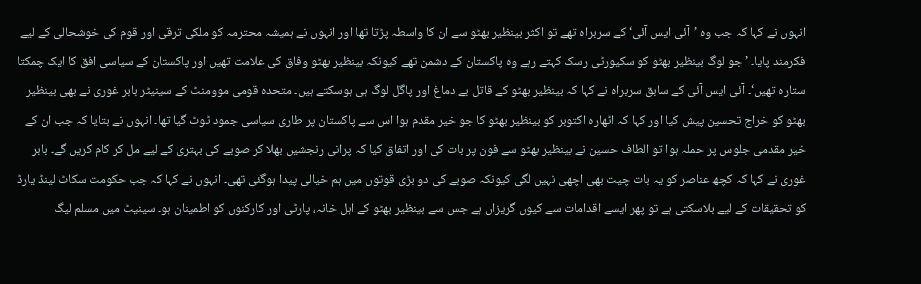انہوں نے کہا کہ جب وہ ’آئی ایس آئی‘ کے سربراہ تھے تو اکثر بینظیر بھٹو سے ان کا واسطہ پڑتا تھا اور انہوں نے ہمیشہ محترمہ کو ملکی ترقی اور قوم کی خوشحالی کے لیے فکرمند پایا۔ ’جو لوگ بینظیر بھٹو کو سکیورٹی رسک کہتے رہے وہ پاکستان کے دشمن تھے کیونکہ بینظیر بھٹو وفاق کی علامت تھیں اور پاکستان کے سیاسی افق کا ایک چمکتا ستارہ تھیں‘۔ آئی ایس آئی کے سابق سربراہ نے کہا کہ بینظیر بھٹو کے قاتل بے دماغ اور پاگل لوگ ہی ہوسکتے ہیں۔ متحدہ قومی موومنٹ کے سینیٹر بابر غوری نے بھی بینظیر بھٹو کو خراج تحسین پیش کیا اور کہا کہ اٹھارہ اکتوبر کو بینظیر بھٹو کا جو خیر مقدم ہوا اس سے پاکستان پر طاری سیاسی جمود ٹوٹ گیا تھا۔ انہوں نے بتایا کہ جب ان کے خیر مقدمی جلوس پر حملہ ہوا تو الطاف حسین نے بینظیر بھٹو سے فون پر بات کی اور اتفاق کیا کہ پرانی رنجشیں بھلا کر صوبے کی بہتری کے لیے مل کر کام کریں گے۔ بابر غوری نے کہا کہ کچھ عناصر کو یہ بات چیت بھی اچھی نہیں لگی کیونکہ صوبے کی دو بڑی قوتوں میں ہم خیالی پیدا ہوگئی تھی۔ انہوں نے کہا کہ جب حکومت سکاٹ لینڈ یارڈ کو تحقیقات کے لیے بلاسکتی ہے تو پھر ایسے اقدامات سے کیوں گریزاں ہے جس سے بینظیر بھٹو کے اہل خانہ، پارٹی اور کارکنوں کو اطمینان ہو۔ سینیٹ میں مسلم لیگ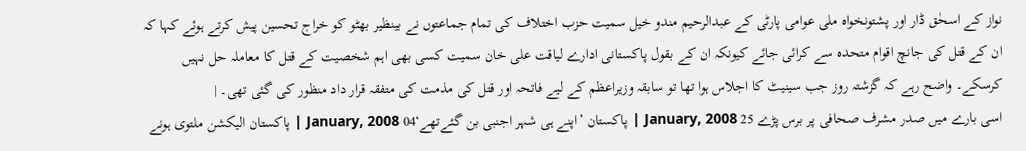نواز کے اسحٰق ڈار اور پشتونخواہ ملی عوامی پارٹی کے عبدالرحیم مندو خیل سمیت حزب اختلاف کی تمام جماعتوں نے بینظیر بھٹو کو خراج تحسین پیش کرتے ہوئے کہا کہ ان کے قتل کی جانچ اقوام متحدہ سے کرائی جائے کیونکہ ان کے بقول پاکستانی ادارے لیاقت علی خان سمیت کسی بھی اہم شخصیت کے قتل کا معاملہ حل نہیں کرسکے۔ واضح رہے کہ گزشتہ روز جب سینیٹ کا اجلاس ہوا تھا تو سابقہ وزیراعظم کے لیے فاتحہ اور قتل کی مذمت کی متفقہ قرار داد منظور کی گئی تھی۔ |
اسی بارے میں صدر مشرف صحافی پر برس پڑے 25 January, 2008 | پاکستان ’اپنے ہی شہر اجنبی بن گئےتھے‘04 January, 2008 | پاکستان الیکشن ملتوی ہونے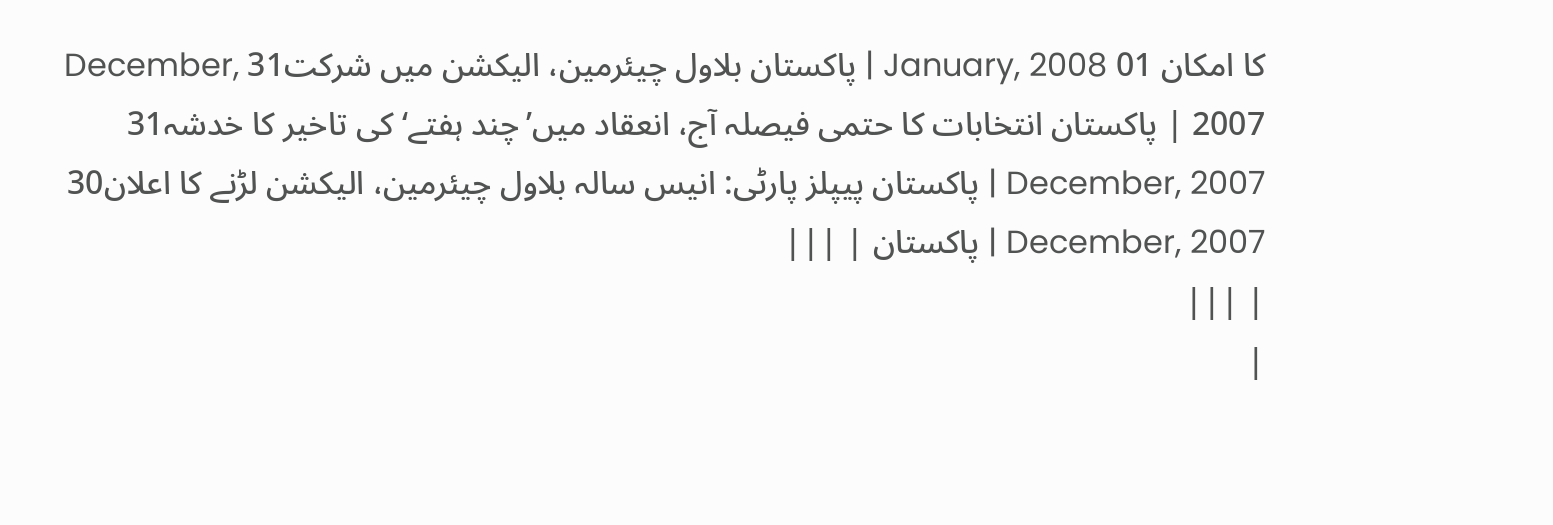کا امکان 01 January, 2008 | پاکستان بلاول چیئرمین، الیکشن میں شرکت31 December, 2007 | پاکستان انتخابات کا حتمی فیصلہ آج، انعقاد میں’چند ہفتے‘ کی تاخیر کا خدشہ31 December, 2007 | پاکستان پیپلز پارٹی: انیس سالہ بلاول چیئرمین، الیکشن لڑنے کا اعلان30 December, 2007 | پاکستان | |||
| |||
|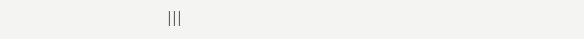|||